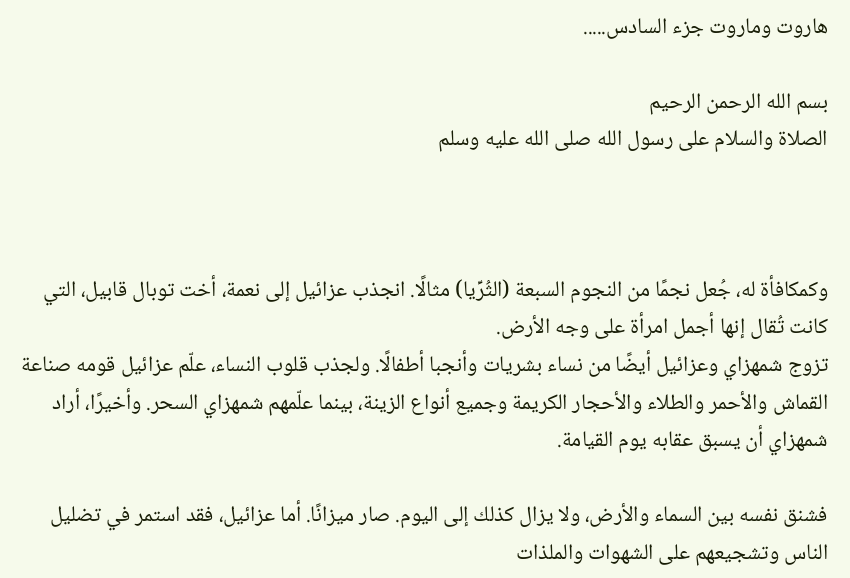هاروت وماروت جزء السادس.....

بسم الله الرحمن الرحيم
الصلاة والسلام على رسول الله صلى الله عليه وسلم



وكمكافأة له، جُعل نجمًا من النجوم السبعة (الثُرِّيا) مثالًا. انجذب عزائيل إلى نعمة، أخت توبال قابيل، التي كانت تُقال إنها أجمل امرأة على وجه الأرض.
تزوج شمهزاي وعزائيل أيضًا من نساء بشريات وأنجبا أطفالًا. ولجذب قلوب النساء، علّم عزائيل قومه صناعة القماش والأحمر والطلاء والأحجار الكريمة وجميع أنواع الزينة، بينما علّمهم شمهزاي السحر. وأخيرًا، أراد شمهزاي أن يسبق عقابه يوم القيامة.

فشنق نفسه بين السماء والأرض، ولا يزال كذلك إلى اليوم. صار ميزانًا. أما عزائيل، فقد استمر في تضليل الناس وتشجيعهم على الشهوات والملذات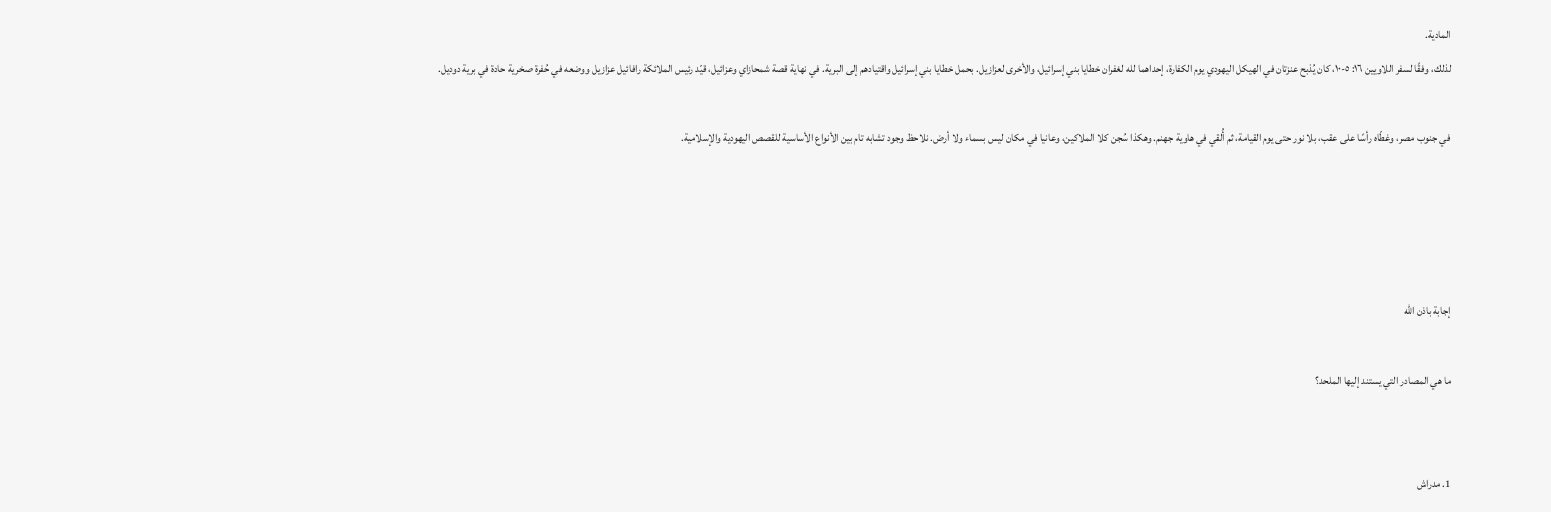المادية.
لذلك، وفقًا لسفر اللاويين ١٦: ٥-١٠، كان يُذبح عنزتان في الهيكل اليهودي يوم الكفارة، إحداهما لله لغفران خطايا بني إسرائيل، والأخرى لعزازيل. بحمل خطايا بني إسرائيل واقتيادهم إلى البرية. في نهاية قصة شمحازاي وعزائيل، قيّد رئيس الملائكة رافائيل عزازيل ووضعه في حُفرة صخرية حادة في برية دوديل.

في جنوب مصر، وغطّاه رأسًا على عقب، بلا نور حتى يوم القيامة، ثم أُلقي في هاوية جهنم. وهكذا سُجن كلا الملاكين، وعانيا في مكان ليس بسماء ولا أرض. نلاحظ وجود تشابه تام بين الأنواع الأساسية للقصص اليهودية والإسلامية.




إجابة باذن الله

ما هي المصادر التي يستند إليها الملحد؟


1. مدراش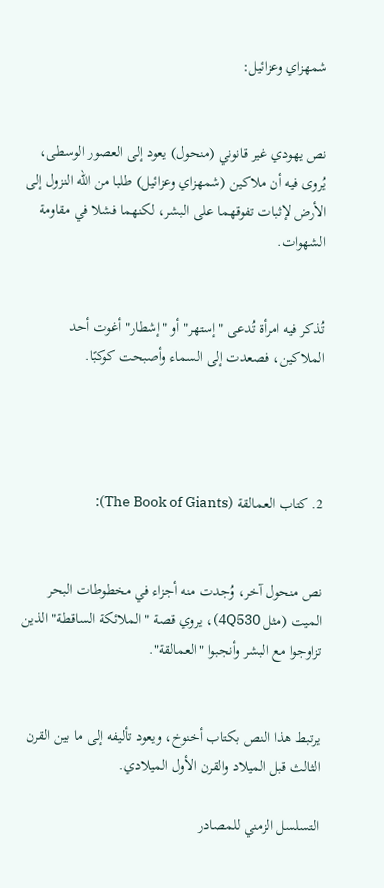شمهزاي وعزائيل:


نص يهودي غير قانوني (منحول) يعود إلى العصور الوسطى، يُروى فيه أن ملاكين (شمهزاي وعزائيل) طلبا من الله النزول إلى الأرض لإثبات تفوقهما على البشر، لكنهما فشلا في مقاومة الشهوات.


تُذكر فيه امرأة تُدعى "إستهر" أو "إشطار" أغوت أحد الملاكين، فصعدت إلى السماء وأصبحت كوكبًا.




2. كتاب العمالقة (The Book of Giants):


نص منحول آخر، وُجدت منه أجزاء في مخطوطات البحر الميت (مثل 4Q530)، يروي قصة "الملائكة الساقطة" الذين تزاوجوا مع البشر وأنجبوا "العمالقة".


يرتبط هذا النص بكتاب أخنوخ، ويعود تأليفه إلى ما بين القرن الثالث قبل الميلاد والقرن الأول الميلادي.

التسلسل الزمني للمصادر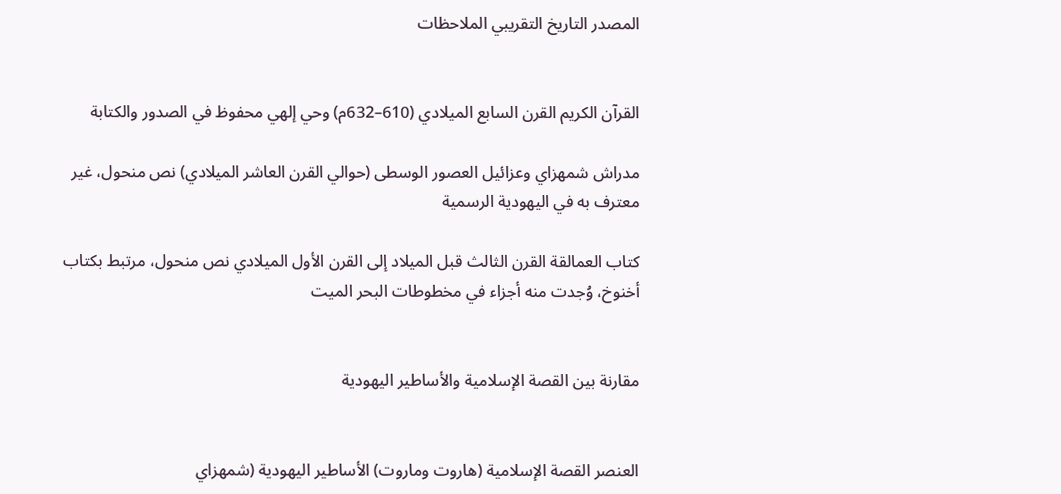المصدر التاريخ التقريبي الملاحظات


القرآن الكريم القرن السابع الميلادي (610–632م) وحي إلهي محفوظ في الصدور والكتابة

مدراش شمهزاي وعزائيل العصور الوسطى (حوالي القرن العاشر الميلادي) نص منحول، غير معترف به في اليهودية الرسمية

كتاب العمالقة القرن الثالث قبل الميلاد إلى القرن الأول الميلادي نص منحول، مرتبط بكتاب أخنوخ، وُجدت منه أجزاء في مخطوطات البحر الميت


مقارنة بين القصة الإسلامية والأساطير اليهودية


العنصر القصة الإسلامية (هاروت وماروت) الأساطير اليهودية (شمهزاي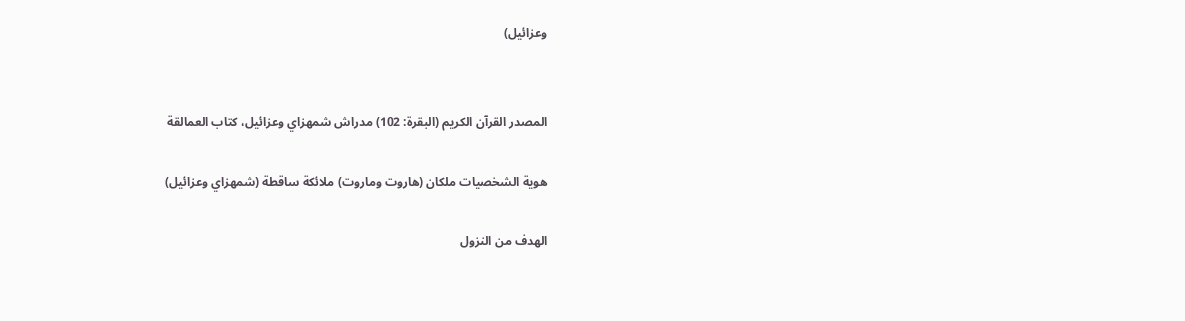وعزائيل)


المصدر القرآن الكريم (البقرة: 102) مدراش شمهزاي وعزائيل، كتاب العمالقة

هوية الشخصيات ملكان (هاروت وماروت) ملائكة ساقطة (شمهزاي وعزائيل)

الهدف من النزول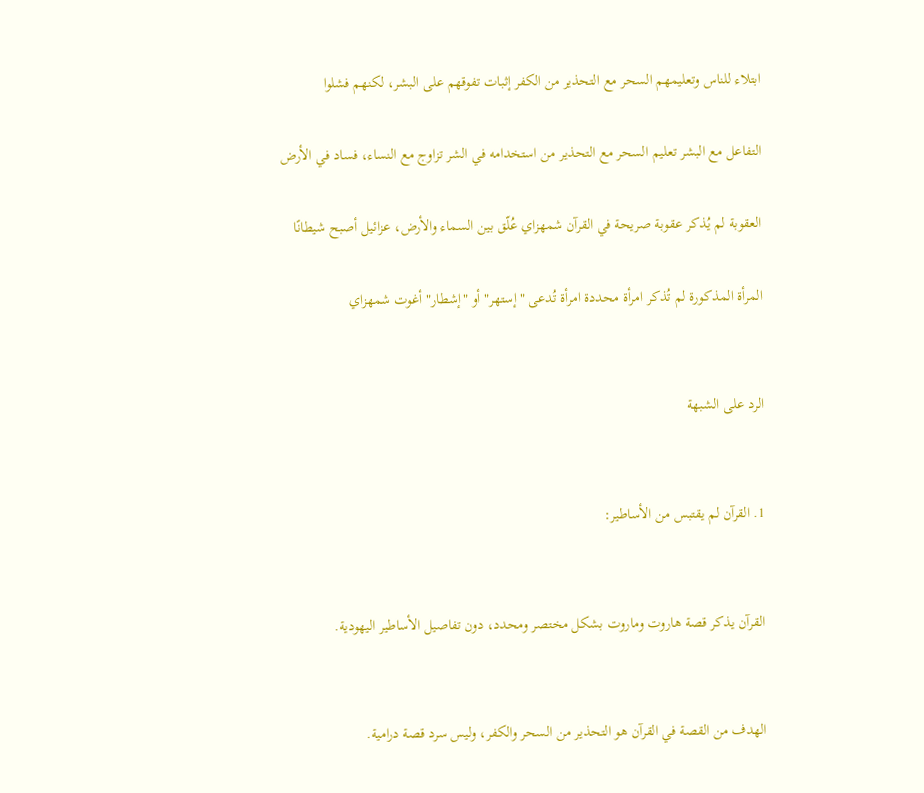ابتلاء للناس وتعليمهم السحر مع التحذير من الكفر إثبات تفوقهم على البشر، لكنهم فشلوا

التفاعل مع البشر تعليم السحر مع التحذير من استخدامه في الشر تزاوج مع النساء، فساد في الأرض

العقوبة لم يُذكر عقوبة صريحة في القرآن شمهزاي عُلّق بين السماء والأرض، عزائيل أصبح شيطانًا

المرأة المذكورة لم تُذكر امرأة محددة امرأة تُدعى "إستهر" أو "إشطار" أغوت شمهزاي


الرد على الشبهة


1. القرآن لم يقتبس من الأساطير:


القرآن يذكر قصة هاروت وماروت بشكل مختصر ومحدد، دون تفاصيل الأساطير اليهودية.


الهدف من القصة في القرآن هو التحذير من السحر والكفر، وليس سرد قصة درامية.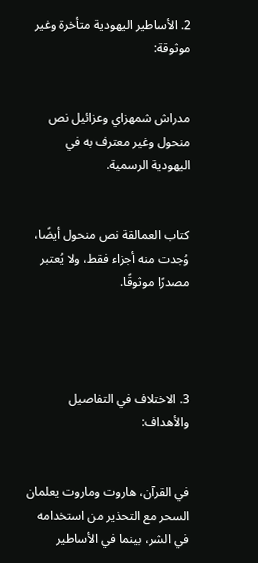2. الأساطير اليهودية متأخرة وغير موثوقة:


مدراش شمهزاي وعزائيل نص منحول وغير معترف به في اليهودية الرسمية.


كتاب العمالقة نص منحول أيضًا، وُجدت منه أجزاء فقط، ولا يُعتبر مصدرًا موثوقًا.




3. الاختلاف في التفاصيل والأهداف:


في القرآن، هاروت وماروت يعلمان السحر مع التحذير من استخدامه في الشر، بينما في الأساطير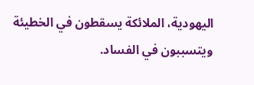اليهودية، الملائكة يسقطون في الخطيئة ويتسببون في الفساد.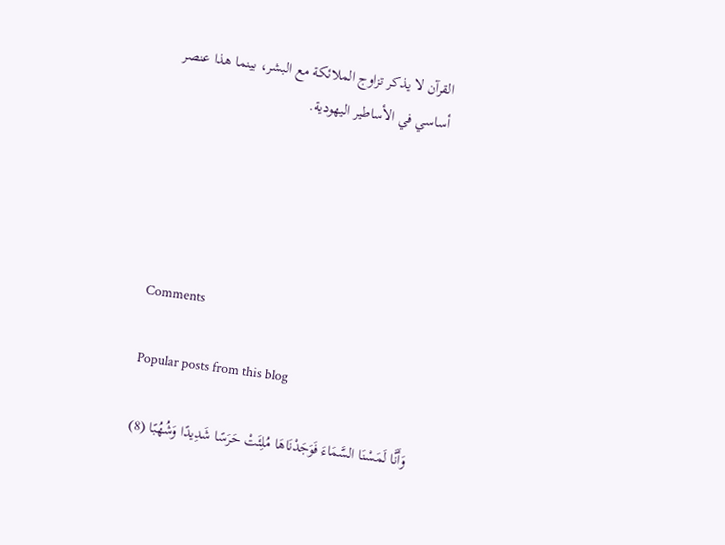القرآن لا يذكر تزاوج الملائكة مع البشر، بينما هذا عنصر أساسي في الأساطير اليهودية.





Comments

Popular posts from this blog

وَأَنَّا لَمَسْنَا السَّمَاءَ فَوَجَدْنَاهَا مُلِئَتْ حَرَسًا شَدِيدًا وَشُهُبًا (8)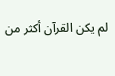لم يكن القرآن أكثر من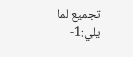تجميع لما يلي:1-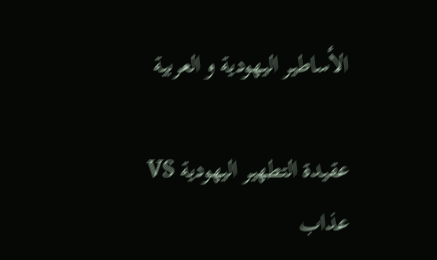الأساطير اليهودية و العربية

عقيدة التطهير اليهودية VS عذاب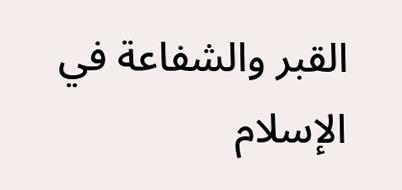القبر والشفاعة في الإسلام